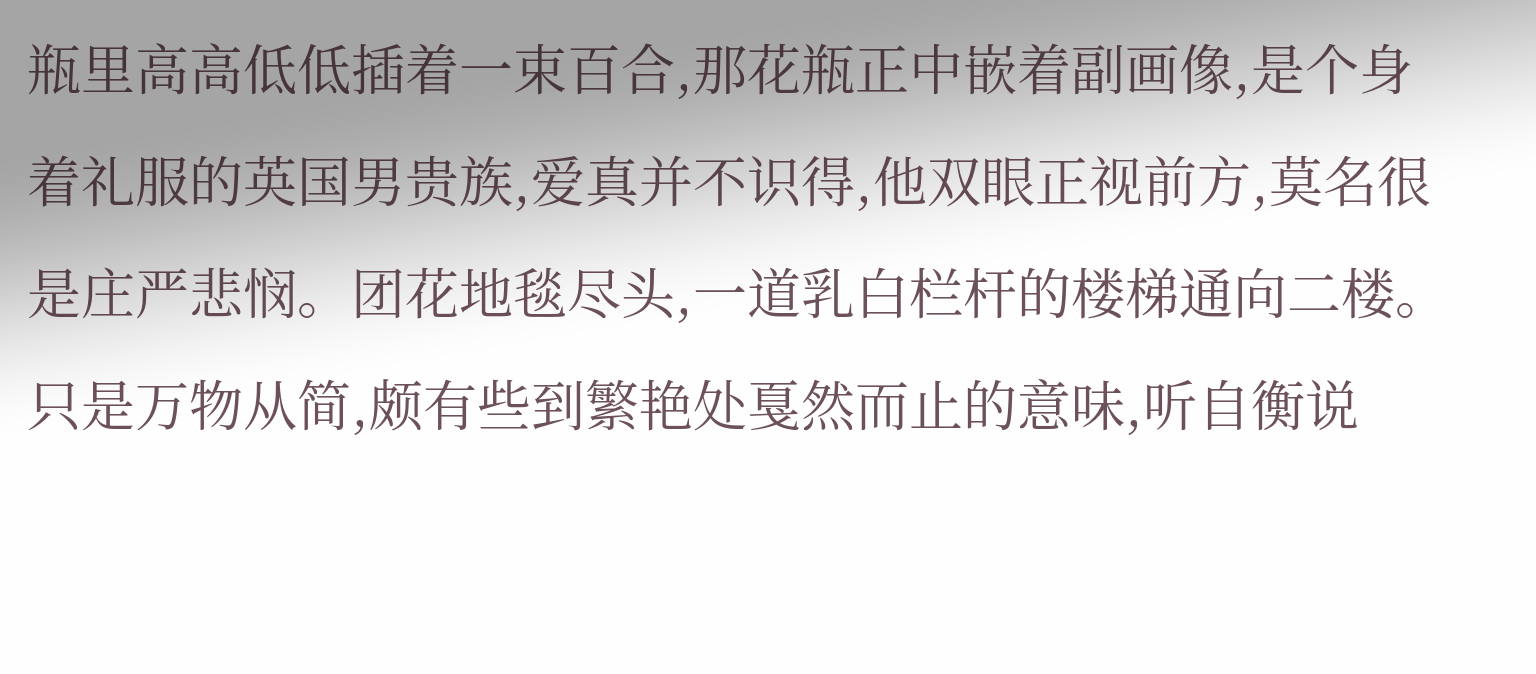瓶里高高低低插着一束百合,那花瓶正中嵌着副画像,是个身着礼服的英国男贵族,爱真并不识得,他双眼正视前方,莫名很是庄严悲悯。团花地毯尽头,一道乳白栏杆的楼梯通向二楼。只是万物从简,颇有些到繁艳处戛然而止的意味,听自衡说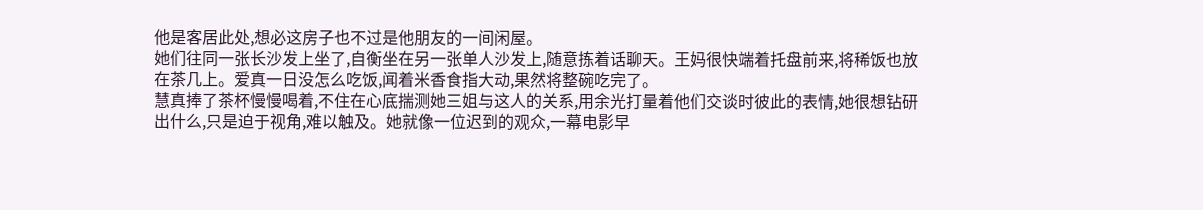他是客居此处,想必这房子也不过是他朋友的一间闲屋。
她们往同一张长沙发上坐了,自衡坐在另一张单人沙发上,随意拣着话聊天。王妈很快端着托盘前来,将稀饭也放在茶几上。爱真一日没怎么吃饭,闻着米香食指大动,果然将整碗吃完了。
慧真捧了茶杯慢慢喝着,不住在心底揣测她三姐与这人的关系,用余光打量着他们交谈时彼此的表情,她很想钻研出什么,只是迫于视角,难以触及。她就像一位迟到的观众,一幕电影早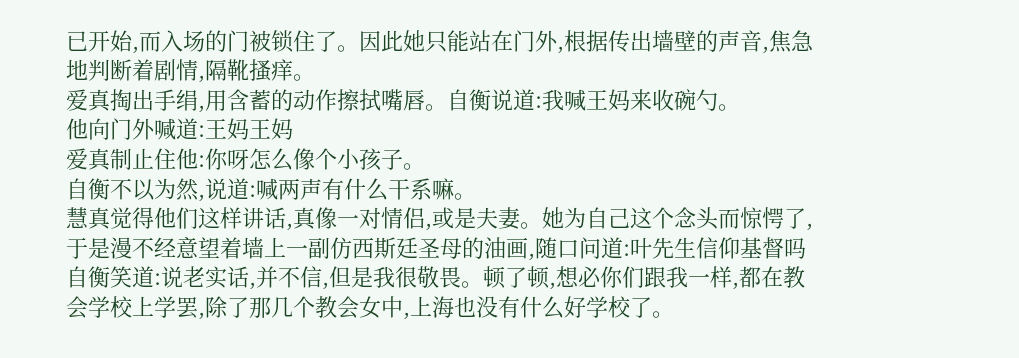已开始,而入场的门被锁住了。因此她只能站在门外,根据传出墙壁的声音,焦急地判断着剧情,隔靴搔痒。
爱真掏出手绢,用含蓄的动作擦拭嘴唇。自衡说道:我喊王妈来收碗勺。
他向门外喊道:王妈王妈
爱真制止住他:你呀怎么像个小孩子。
自衡不以为然,说道:喊两声有什么干系嘛。
慧真觉得他们这样讲话,真像一对情侣,或是夫妻。她为自己这个念头而惊愕了,于是漫不经意望着墙上一副仿西斯廷圣母的油画,随口问道:叶先生信仰基督吗
自衡笑道:说老实话,并不信,但是我很敬畏。顿了顿,想必你们跟我一样,都在教会学校上学罢,除了那几个教会女中,上海也没有什么好学校了。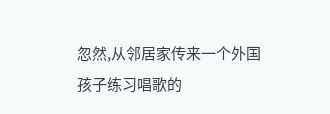忽然,从邻居家传来一个外国孩子练习唱歌的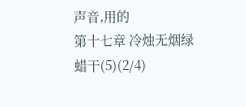声音,用的
第十七章 冷烛无烟绿蜡干(5)(2/4)